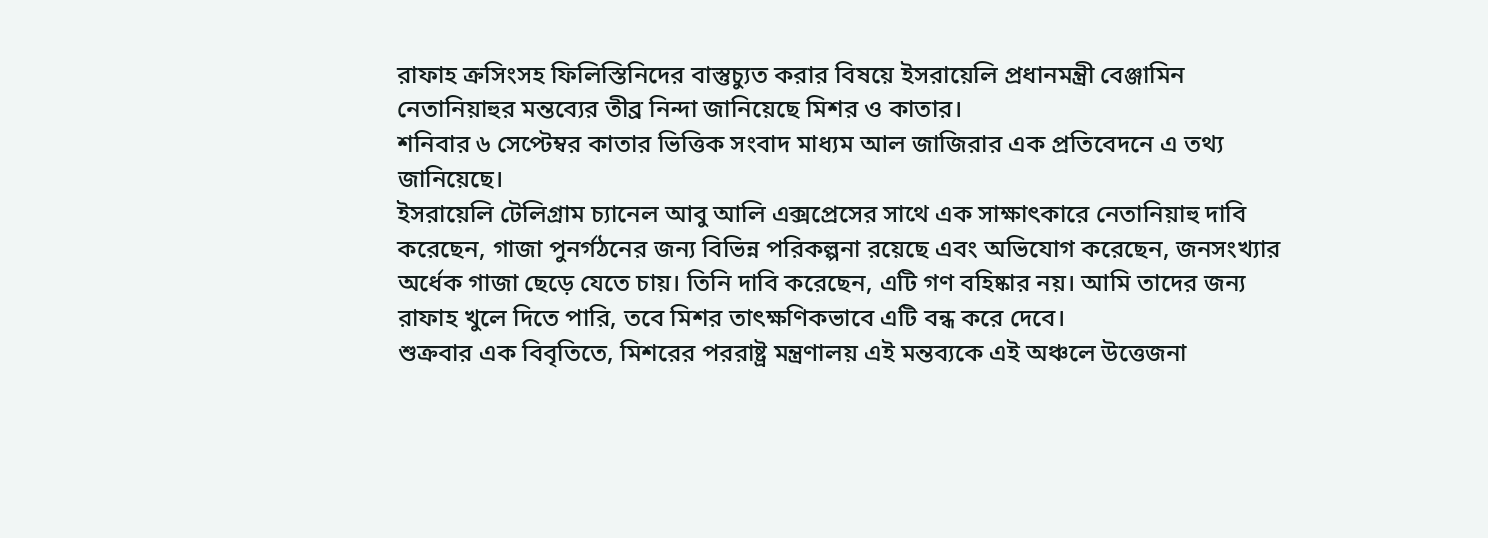রাফাহ ক্রসিংসহ ফিলিস্তিনিদের বাস্তুচ্যুত করার বিষয়ে ইসরায়েলি প্রধানমন্ত্রী বেঞ্জামিন নেতানিয়াহুর মন্তব্যের তীব্র নিন্দা জানিয়েছে মিশর ও কাতার।
শনিবার ৬ সেপ্টেম্বর কাতার ভিত্তিক সংবাদ মাধ্যম আল জাজিরার এক প্রতিবেদনে এ তথ্য জানিয়েছে।
ইসরায়েলি টেলিগ্রাম চ্যানেল আবু আলি এক্সপ্রেসের সাথে এক সাক্ষাৎকারে নেতানিয়াহু দাবি করেছেন, গাজা পুনর্গঠনের জন্য বিভিন্ন পরিকল্পনা রয়েছে এবং অভিযোগ করেছেন, জনসংখ্যার অর্ধেক গাজা ছেড়ে যেতে চায়। তিনি দাবি করেছেন, এটি গণ বহিষ্কার নয়। আমি তাদের জন্য রাফাহ খুলে দিতে পারি, তবে মিশর তাৎক্ষণিকভাবে এটি বন্ধ করে দেবে।
শুক্রবার এক বিবৃতিতে, মিশরের পররাষ্ট্র মন্ত্রণালয় এই মন্তব্যকে এই অঞ্চলে উত্তেজনা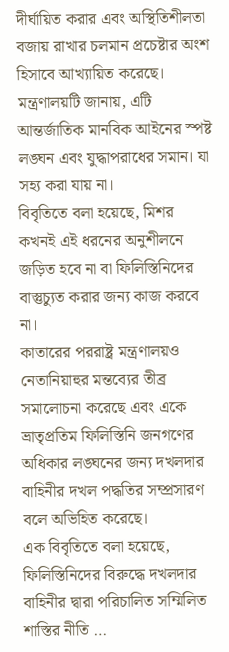দীর্ঘায়িত করার এবং অস্থিতিশীলতা বজায় রাখার চলমান প্রচেষ্টার অংশ হিসাবে আখ্যায়িত করেছে। মন্ত্রণালয়টি জানায়, এটি আন্তর্জাতিক মানবিক আইনের স্পষ্ট লঙ্ঘন এবং যুদ্ধাপরাধের সমান। যা সহ্য করা যায় না।
বিবৃতিতে বলা হয়েছে, মিশর কখনই এই ধরনের অনুশীলনে জড়িত হবে না বা ফিলিস্তিনিদের বাস্তুচ্যুত করার জন্য কাজ করবে না।
কাতারের পররাষ্ট্র মন্ত্রণালয়ও নেতানিয়াহুর মন্তব্যের তীব্র সমালোচনা করেছে এবং একে ভ্রাতৃপ্রতিম ফিলিস্তিনি জনগণের অধিকার লঙ্ঘনের জন্য দখলদার বাহিনীর দখল পদ্ধতির সম্প্রসারণ বলে অভিহিত করেছে।
এক বিবৃতিতে বলা হয়েছে, ফিলিস্তিনিদের বিরুদ্ধে দখলদার বাহিনীর দ্বারা পরিচালিত সম্মিলিত শাস্তির নীতি …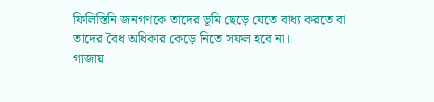ফিলিস্তিনি জনগণকে তাদের ভূমি ছেড়ে যেতে বাধ্য করতে বা তাদের বৈধ অধিকার কেড়ে নিতে সফল হবে না।
গাজায়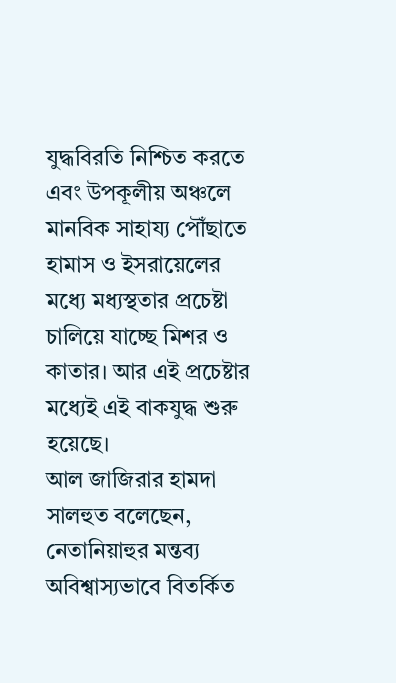যুদ্ধবিরতি নিশ্চিত করতে এবং উপকূলীয় অঞ্চলে মানবিক সাহায্য পৌঁছাতে হামাস ও ইসরায়েলের মধ্যে মধ্যস্থতার প্রচেষ্টা চালিয়ে যাচ্ছে মিশর ও কাতার। আর এই প্রচেষ্টার মধ্যেই এই বাকযুদ্ধ শুরু হয়েছে।
আল জাজিরার হামদা সালহুত বলেছেন, নেতানিয়াহুর মন্তব্য অবিশ্বাস্যভাবে বিতর্কিত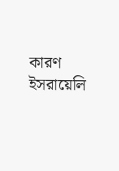কারণ ইসরায়েলি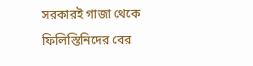সরকারই গাজা থেকে ফিলিস্তিনিদের বের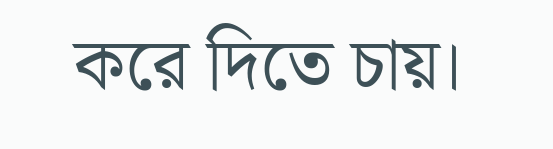করে দিতে চায়।